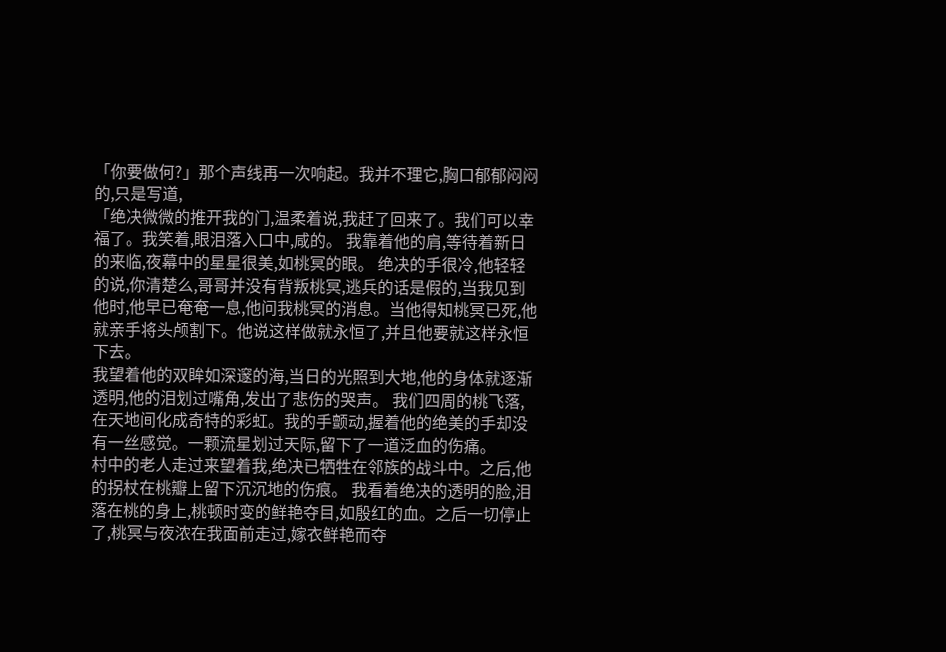「你要做何?」那个声线再一次响起。我并不理它,胸口郁郁闷闷的,只是写道,
「绝决微微的推开我的门,温柔着说,我赶了回来了。我们可以幸福了。我笑着,眼泪落入口中,咸的。 我靠着他的肩,等待着新日的来临,夜幕中的星星很美,如桃冥的眼。 绝决的手很冷,他轻轻的说,你清楚么,哥哥并没有背叛桃冥,逃兵的话是假的,当我见到他时,他早已奄奄一息,他问我桃冥的消息。当他得知桃冥已死,他就亲手将头颅割下。他说这样做就永恒了,并且他要就这样永恒下去。
我望着他的双眸如深邃的海,当日的光照到大地,他的身体就逐渐透明,他的泪划过嘴角,发出了悲伤的哭声。 我们四周的桃飞落,在天地间化成奇特的彩虹。我的手颤动,握着他的绝美的手却没有一丝感觉。一颗流星划过天际,留下了一道泛血的伤痛。
村中的老人走过来望着我,绝决已牺牲在邻族的战斗中。之后,他的拐杖在桃瓣上留下沉沉地的伤痕。 我看着绝决的透明的脸,泪落在桃的身上,桃顿时变的鲜艳夺目,如殷红的血。之后一切停止了,桃冥与夜浓在我面前走过,嫁衣鲜艳而夺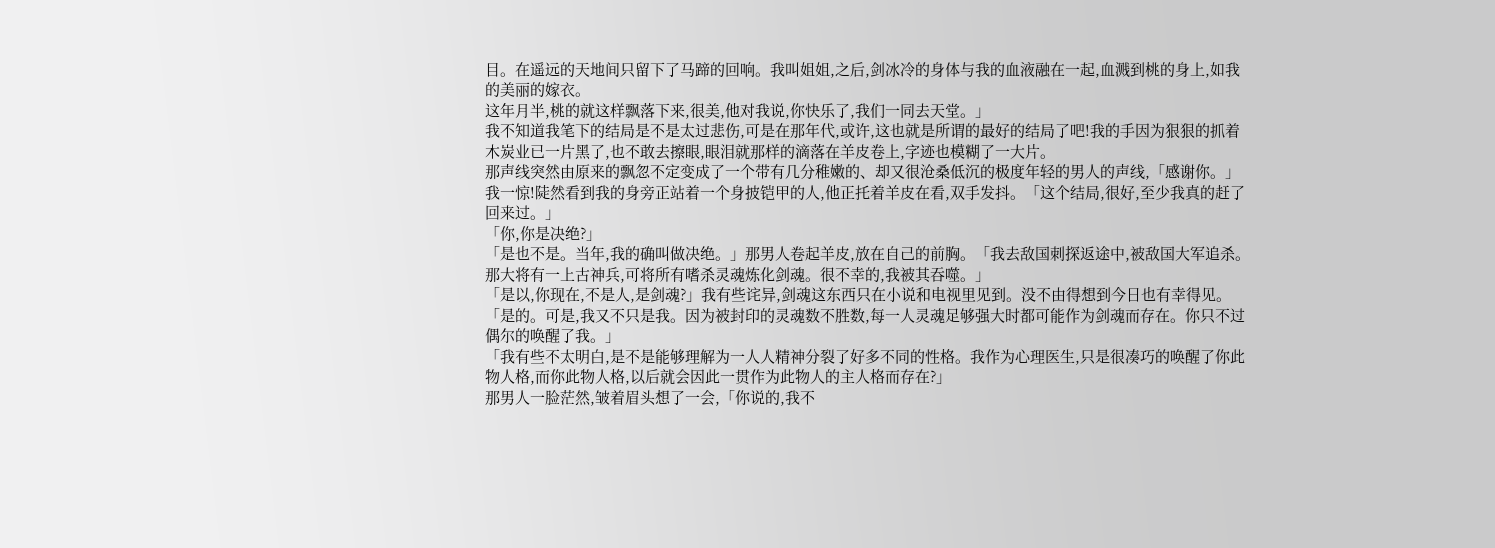目。在遥远的天地间只留下了马蹄的回响。我叫姐姐,之后,剑冰冷的身体与我的血液融在一起,血溅到桃的身上,如我的美丽的嫁衣。
这年月半,桃的就这样飘落下来,很美,他对我说,你快乐了,我们一同去天堂。」
我不知道我笔下的结局是不是太过悲伤,可是在那年代,或许,这也就是所谓的最好的结局了吧!我的手因为狠狠的抓着木炭业已一片黑了,也不敢去擦眼,眼泪就那样的滴落在羊皮卷上,字迹也模糊了一大片。
那声线突然由原来的飘忽不定变成了一个带有几分稚嫩的、却又很沧桑低沉的极度年轻的男人的声线,「感谢你。」
我一惊!陡然看到我的身旁正站着一个身披铠甲的人,他正托着羊皮在看,双手发抖。「这个结局,很好,至少我真的赶了回来过。」
「你,你是决绝?」
「是也不是。当年,我的确叫做决绝。」那男人卷起羊皮,放在自己的前胸。「我去敌国刺探返途中,被敌国大军追杀。那大将有一上古神兵,可将所有嗜杀灵魂炼化剑魂。很不幸的,我被其吞噬。」
「是以,你现在,不是人,是剑魂?」我有些诧异,剑魂这东西只在小说和电视里见到。没不由得想到今日也有幸得见。
「是的。可是,我又不只是我。因为被封印的灵魂数不胜数,每一人灵魂足够强大时都可能作为剑魂而存在。你只不过偶尔的唤醒了我。」
「我有些不太明白,是不是能够理解为一人人精神分裂了好多不同的性格。我作为心理医生,只是很凑巧的唤醒了你此物人格,而你此物人格,以后就会因此一贯作为此物人的主人格而存在?」
那男人一脸茫然,皱着眉头想了一会,「你说的,我不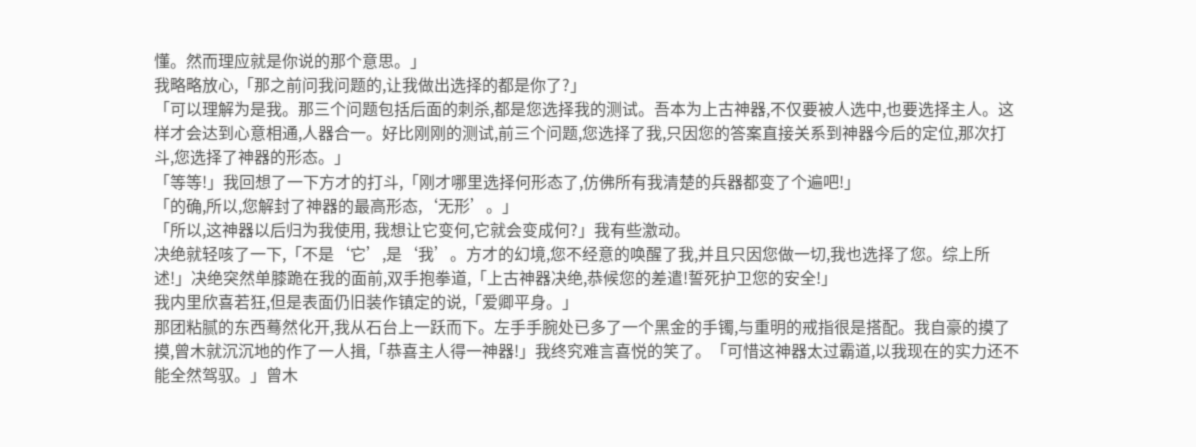懂。然而理应就是你说的那个意思。」
我略略放心,「那之前问我问题的,让我做出选择的都是你了?」
「可以理解为是我。那三个问题包括后面的刺杀,都是您选择我的测试。吾本为上古神器,不仅要被人选中,也要选择主人。这样才会达到心意相通,人器合一。好比刚刚的测试,前三个问题,您选择了我,只因您的答案直接关系到神器今后的定位,那次打斗,您选择了神器的形态。」
「等等!」我回想了一下方才的打斗,「刚才哪里选择何形态了,仿佛所有我清楚的兵器都变了个遍吧!」
「的确,所以,您解封了神器的最高形态,‘无形’。」
「所以,这神器以后归为我使用, 我想让它变何,它就会变成何?」我有些激动。
决绝就轻咳了一下,「不是‘它’,是‘我’。方才的幻境,您不经意的唤醒了我,并且只因您做一切,我也选择了您。综上所述!」决绝突然单膝跪在我的面前,双手抱拳道,「上古神器决绝,恭候您的差遣!誓死护卫您的安全!」
我内里欣喜若狂,但是表面仍旧装作镇定的说,「爱卿平身。」
那团粘腻的东西蓦然化开,我从石台上一跃而下。左手手腕处已多了一个黑金的手镯,与重明的戒指很是搭配。我自豪的摸了摸,曾木就沉沉地的作了一人揖,「恭喜主人得一神器!」我终究难言喜悦的笑了。「可惜这神器太过霸道,以我现在的实力还不能全然驾驭。」曾木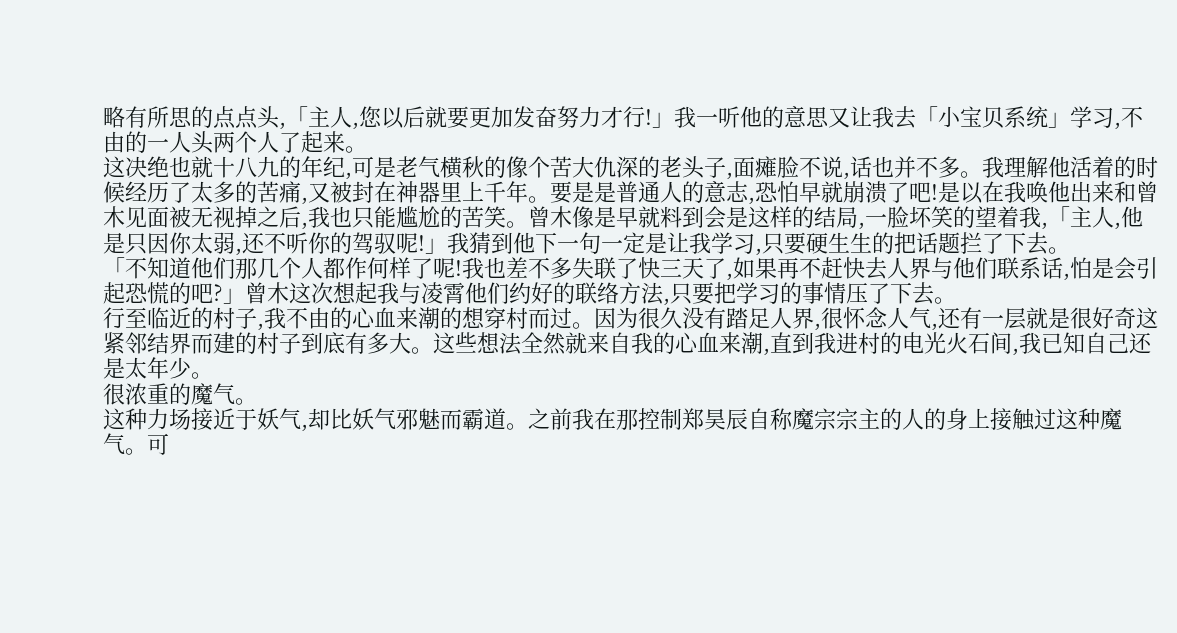略有所思的点点头,「主人,您以后就要更加发奋努力才行!」我一听他的意思又让我去「小宝贝系统」学习,不由的一人头两个人了起来。
这决绝也就十八九的年纪,可是老气横秋的像个苦大仇深的老头子,面瘫脸不说,话也并不多。我理解他活着的时候经历了太多的苦痛,又被封在神器里上千年。要是是普通人的意志,恐怕早就崩溃了吧!是以在我唤他出来和曾木见面被无视掉之后,我也只能尴尬的苦笑。曾木像是早就料到会是这样的结局,一脸坏笑的望着我,「主人,他是只因你太弱,还不听你的驾驭呢!」我猜到他下一句一定是让我学习,只要硬生生的把话题拦了下去。
「不知道他们那几个人都作何样了呢!我也差不多失联了快三天了,如果再不赶快去人界与他们联系话,怕是会引起恐慌的吧?」曾木这次想起我与凌霄他们约好的联络方法,只要把学习的事情压了下去。
行至临近的村子,我不由的心血来潮的想穿村而过。因为很久没有踏足人界,很怀念人气,还有一层就是很好奇这紧邻结界而建的村子到底有多大。这些想法全然就来自我的心血来潮,直到我进村的电光火石间,我已知自己还是太年少。
很浓重的魔气。
这种力场接近于妖气,却比妖气邪魅而霸道。之前我在那控制郑昊辰自称魔宗宗主的人的身上接触过这种魔气。可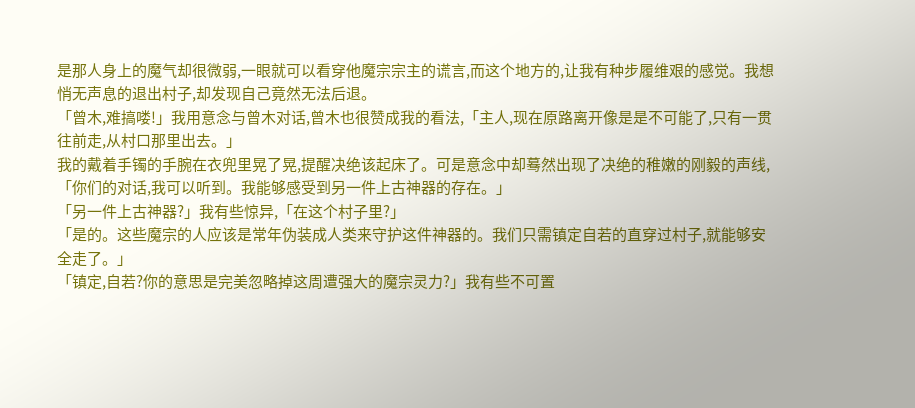是那人身上的魔气却很微弱,一眼就可以看穿他魔宗宗主的谎言,而这个地方的,让我有种步履维艰的感觉。我想悄无声息的退出村子,却发现自己竟然无法后退。
「曾木,难搞喽!」我用意念与曾木对话,曾木也很赞成我的看法,「主人,现在原路离开像是是不可能了,只有一贯往前走,从村口那里出去。」
我的戴着手镯的手腕在衣兜里晃了晃,提醒决绝该起床了。可是意念中却蓦然出现了决绝的稚嫩的刚毅的声线,「你们的对话,我可以听到。我能够感受到另一件上古神器的存在。」
「另一件上古神器?」我有些惊异,「在这个村子里?」
「是的。这些魔宗的人应该是常年伪装成人类来守护这件神器的。我们只需镇定自若的直穿过村子,就能够安全走了。」
「镇定,自若?你的意思是完美忽略掉这周遭强大的魔宗灵力?」我有些不可置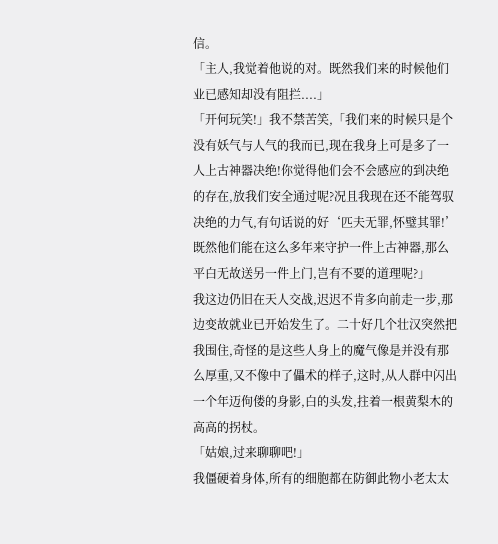信。
「主人,我觉着他说的对。既然我们来的时候他们业已感知却没有阻拦....」
「开何玩笑!」我不禁苦笑,「我们来的时候只是个没有妖气与人气的我而已,现在我身上可是多了一人上古神器决绝!你觉得他们会不会感应的到决绝的存在,放我们安全通过呢?况且我现在还不能驾驭决绝的力气,有句话说的好‘匹夫无罪,怀璧其罪!’既然他们能在这么多年来守护一件上古神器,那么平白无故送另一件上门,岂有不要的道理呢?」
我这边仍旧在天人交战,迟迟不肯多向前走一步,那边变故就业已开始发生了。二十好几个壮汉突然把我围住,奇怪的是这些人身上的魔气像是并没有那么厚重,又不像中了儡术的样子,这时,从人群中闪出一个年迈佝偻的身影,白的头发,拄着一根黄梨木的高高的拐杖。
「姑娘,过来聊聊吧!」
我僵硬着身体,所有的细胞都在防御此物小老太太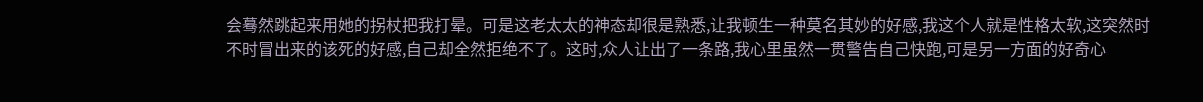会蓦然跳起来用她的拐杖把我打晕。可是这老太太的神态却很是熟悉,让我顿生一种莫名其妙的好感,我这个人就是性格太软,这突然时不时冒出来的该死的好感,自己却全然拒绝不了。这时,众人让出了一条路,我心里虽然一贯警告自己快跑,可是另一方面的好奇心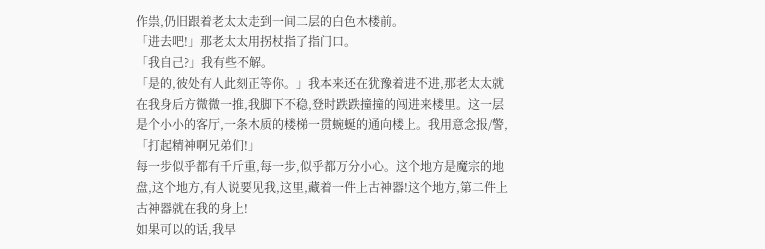作祟,仍旧跟着老太太走到一间二层的白色木楼前。
「进去吧!」那老太太用拐杖指了指门口。
「我自己?」我有些不解。
「是的,彼处有人此刻正等你。」我本来还在犹豫着进不进,那老太太就在我身后方微微一推,我脚下不稳,登时跌跌撞撞的闯进来楼里。这一层是个小小的客厅,一条木质的楼梯一贯蜿蜒的通向楼上。我用意念报/警,「打起精神啊兄弟们!」
每一步似乎都有千斤重,每一步,似乎都万分小心。这个地方是魔宗的地盘,这个地方,有人说要见我,这里,藏着一件上古神器!这个地方,第二件上古神器就在我的身上!
如果可以的话,我早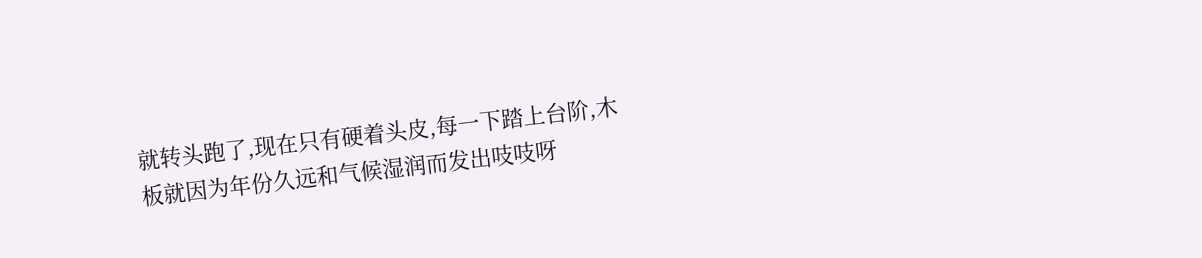就转头跑了,现在只有硬着头皮,每一下踏上台阶,木板就因为年份久远和气候湿润而发出吱吱呀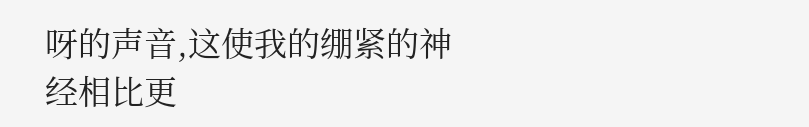呀的声音,这使我的绷紧的神经相比更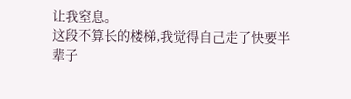让我窒息。
这段不算长的楼梯,我觉得自己走了快要半辈子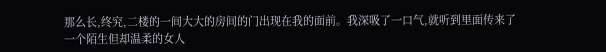那么长,终究,二楼的一间大大的房间的门出现在我的面前。我深吸了一口气,就听到里面传来了一个陌生但却温柔的女人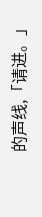的声线,「请进。」